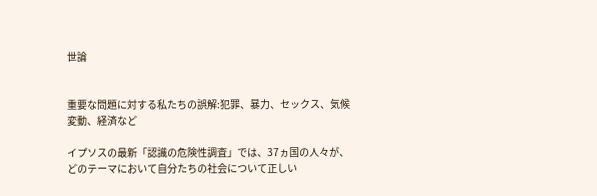世論


重要な問題に対する私たちの誤解:犯罪、暴力、セックス、気候変動、経済など

イプソスの最新「認識の危険性調査」では、37ヵ国の人々が、どのテーマにおいて自分たちの社会について正しい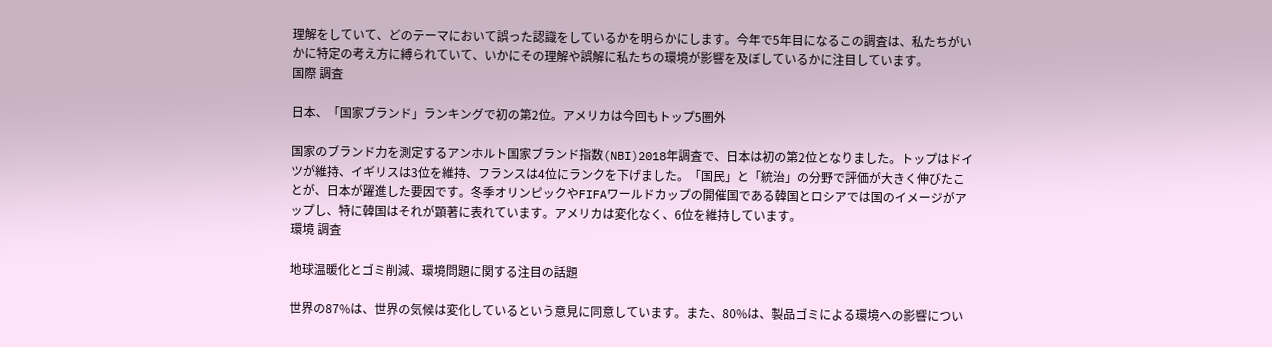理解をしていて、どのテーマにおいて誤った認識をしているかを明らかにします。今年で5年目になるこの調査は、私たちがいかに特定の考え方に縛られていて、いかにその理解や誤解に私たちの環境が影響を及ぼしているかに注目しています。
国際 調査

日本、「国家ブランド」ランキングで初の第2位。アメリカは今回もトップ5圏外

国家のブランド力を測定するアンホルト国家ブランド指数(NBI)2018年調査で、日本は初の第2位となりました。トップはドイツが維持、イギリスは3位を維持、フランスは4位にランクを下げました。「国民」と「統治」の分野で評価が大きく伸びたことが、日本が躍進した要因です。冬季オリンピックやFIFAワールドカップの開催国である韓国とロシアでは国のイメージがアップし、特に韓国はそれが顕著に表れています。アメリカは変化なく、6位を維持しています。
環境 調査

地球温暖化とゴミ削減、環境問題に関する注目の話題

世界の87%は、世界の気候は変化しているという意見に同意しています。また、80%は、製品ゴミによる環境への影響につい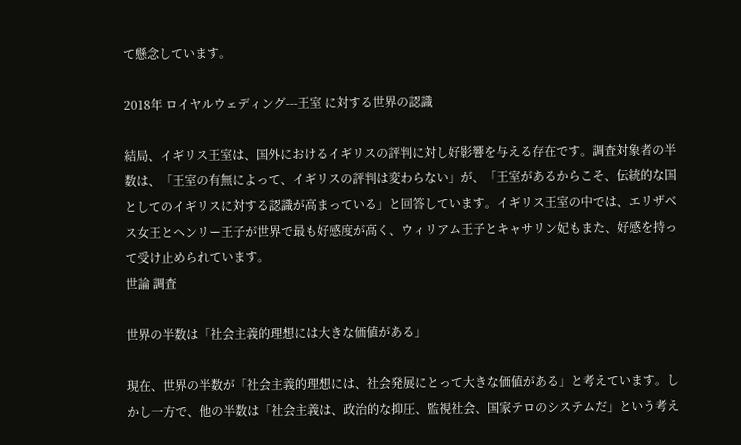て懸念しています。

2018年 ロイヤルウェディング---王室 に対する世界の認識

結局、イギリス王室は、国外におけるイギリスの評判に対し好影響を与える存在です。調査対象者の半数は、「王室の有無によって、イギリスの評判は変わらない」が、「王室があるからこそ、伝統的な国としてのイギリスに対する認識が高まっている」と回答しています。イギリス王室の中では、エリザベス女王とヘンリー王子が世界で最も好感度が高く、ウィリアム王子とキャサリン妃もまた、好感を持って受け止められています。
世論 調査

世界の半数は「社会主義的理想には大きな価値がある」

現在、世界の半数が「社会主義的理想には、社会発展にとって大きな価値がある」と考えています。しかし一方で、他の半数は「社会主義は、政治的な抑圧、監視社会、国家テロのシステムだ」という考え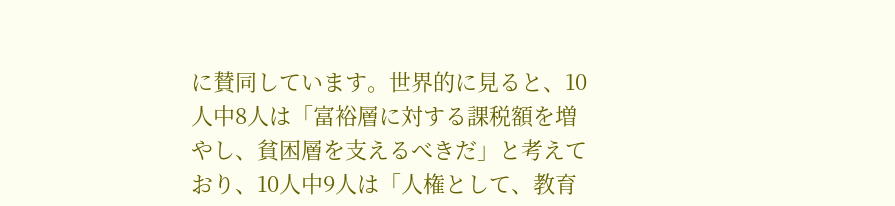に賛同しています。世界的に見ると、10人中8人は「富裕層に対する課税額を増やし、貧困層を支えるべきだ」と考えており、10人中9人は「人権として、教育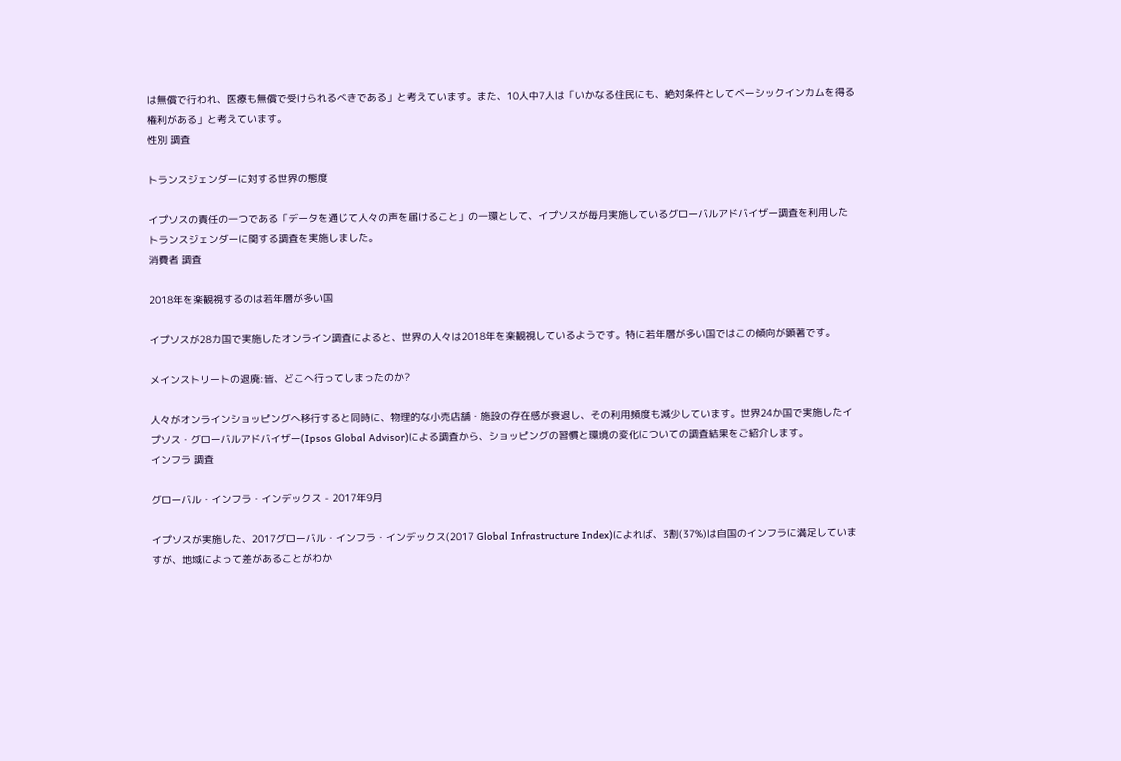は無償で行われ、医療も無償で受けられるべきである」と考えています。また、10人中7人は「いかなる住民にも、絶対条件としてベーシックインカムを得る権利がある」と考えています。
性別 調査

トランスジェンダーに対する世界の態度

イプソスの責任の一つである「データを通じて人々の声を届けること」の一環として、イプソスが毎月実施しているグローバルアドバイザー調査を利用したトランスジェンダーに関する調査を実施しました。
消費者 調査

2018年を楽観視するのは若年層が多い国

イプソスが28カ国で実施したオンライン調査によると、世界の人々は2018年を楽観視しているようです。特に若年層が多い国ではこの傾向が顕著です。

メインストリートの退廃:皆、どこへ行ってしまったのか?

人々がオンラインショッピングへ移行すると同時に、物理的な小売店舗・施設の存在感が衰退し、その利用頻度も減少しています。世界24か国で実施したイプソス・グローバルアドバイザー(Ipsos Global Advisor)による調査から、ショッピングの習慣と環境の変化についての調査結果をご紹介します。
インフラ 調査

グローバル・インフラ・インデックス - 2017年9月

イプソスが実施した、2017グローバル・インフラ・インデックス(2017 Global Infrastructure Index)によれば、3割(37%)は自国のインフラに満足していますが、地域によって差があることがわか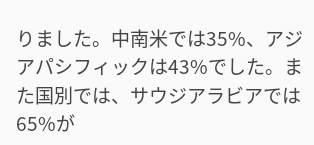りました。中南米では35%、アジアパシフィックは43%でした。また国別では、サウジアラビアでは65%が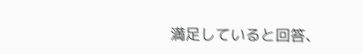満足していると回答、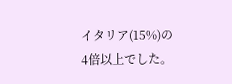イタリア(15%)の4倍以上でした。